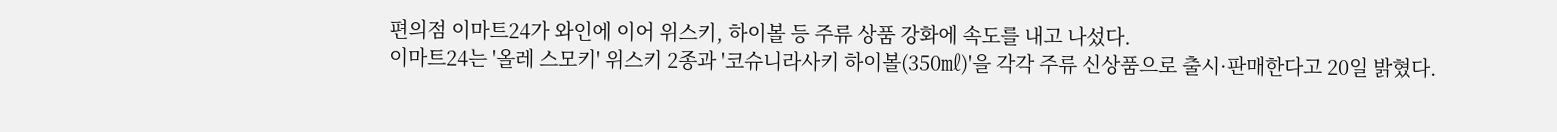편의점 이마트24가 와인에 이어 위스키, 하이볼 등 주류 상품 강화에 속도를 내고 나섰다.
이마트24는 '올레 스모키' 위스키 2종과 '코슈니라사키 하이볼(350㎖)'을 각각 주류 신상품으로 출시·판매한다고 20일 밝혔다.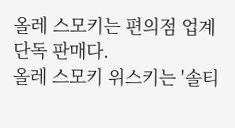올레 스모키는 편의점 업계 단독 판매다.
올레 스모키 위스키는 '솔티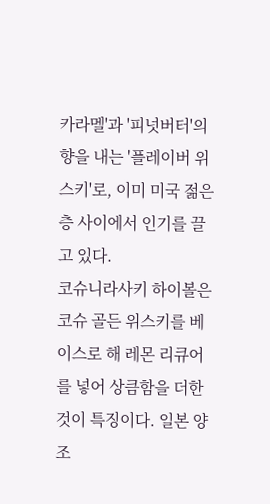카라멜'과 '피넛버터'의 향을 내는 '플레이버 위스키'로, 이미 미국 젊은 층 사이에서 인기를 끌고 있다.
코슈니라사키 하이볼은 코슈 골든 위스키를 베이스로 해 레몬 리큐어를 넣어 상큼함을 더한 것이 특징이다. 일본 양조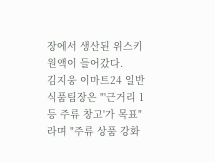장에서 생산된 위스키 원액이 들어갔다.
김지웅 이마트24 일반식품팀장은 "'근거리 1등 주류 창고'가 목표"라며 "주류 상품 강화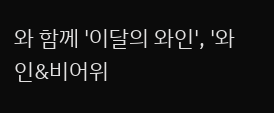와 함께 '이달의 와인', '와인&비어위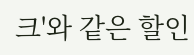크'와 같은 할인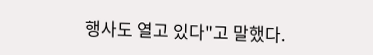행사도 열고 있다"고 말했다.